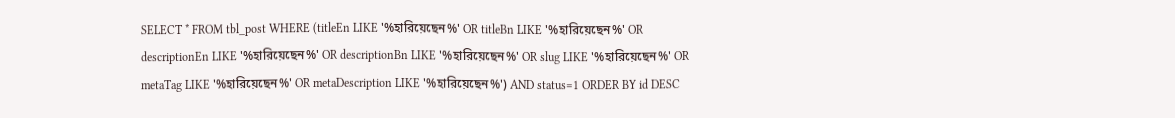SELECT * FROM tbl_post WHERE (titleEn LIKE '%হারিয়েছেন%' OR titleBn LIKE '%হারিয়েছেন%' OR descriptionEn LIKE '%হারিয়েছেন%' OR descriptionBn LIKE '%হারিয়েছেন%' OR slug LIKE '%হারিয়েছেন%' OR metaTag LIKE '%হারিয়েছেন%' OR metaDescription LIKE '%হারিয়েছেন%') AND status=1 ORDER BY id DESC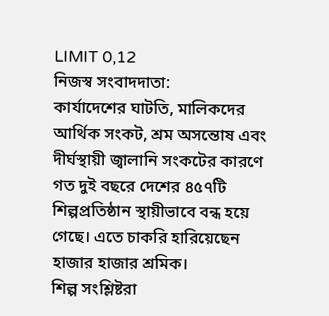LIMIT 0,12
নিজস্ব সংবাদদাতা:
কার্যাদেশের ঘাটতি, মালিকদের আর্থিক সংকট, শ্রম অসন্তোষ এবং দীর্ঘস্থায়ী জ্বালানি সংকটের কারণে গত দুই বছরে দেশের ৪৫৭টি শিল্পপ্রতিষ্ঠান স্থায়ীভাবে বন্ধ হয়ে গেছে। এতে চাকরি হারিয়েছেন হাজার হাজার শ্রমিক।
শিল্প সংশ্লিষ্টরা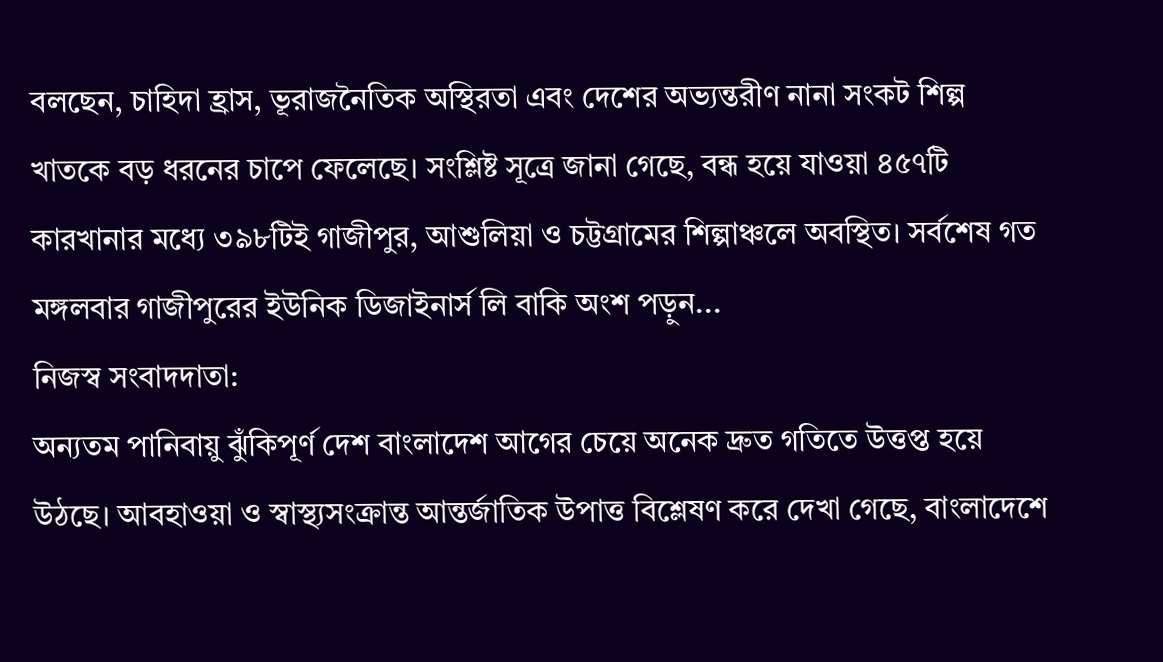বলছেন, চাহিদা হ্রাস, ভূরাজনৈতিক অস্থিরতা এবং দেশের অভ্যন্তরীণ নানা সংকট শিল্প খাতকে বড় ধরনের চাপে ফেলেছে। সংশ্লিষ্ট সূত্রে জানা গেছে, বন্ধ হয়ে যাওয়া ৪৫৭টি কারখানার মধ্যে ৩৯৮টিই গাজীপুর, আশুলিয়া ও চট্টগ্রামের শিল্পাঞ্চলে অবস্থিত। সর্বশেষ গত মঙ্গলবার গাজীপুরের ইউনিক ডিজাইনার্স লি বাকি অংশ পড়ুন...
নিজস্ব সংবাদদাতা:
অন্যতম পানিবায়ু ঝুঁকিপূর্ণ দেশ বাংলাদেশ আগের চেয়ে অনেক দ্রুত গতিতে উত্তপ্ত হয়ে উঠছে। আবহাওয়া ও স্বাস্থ্যসংক্রান্ত আন্তর্জাতিক উপাত্ত বিশ্লেষণ করে দেখা গেছে, বাংলাদেশে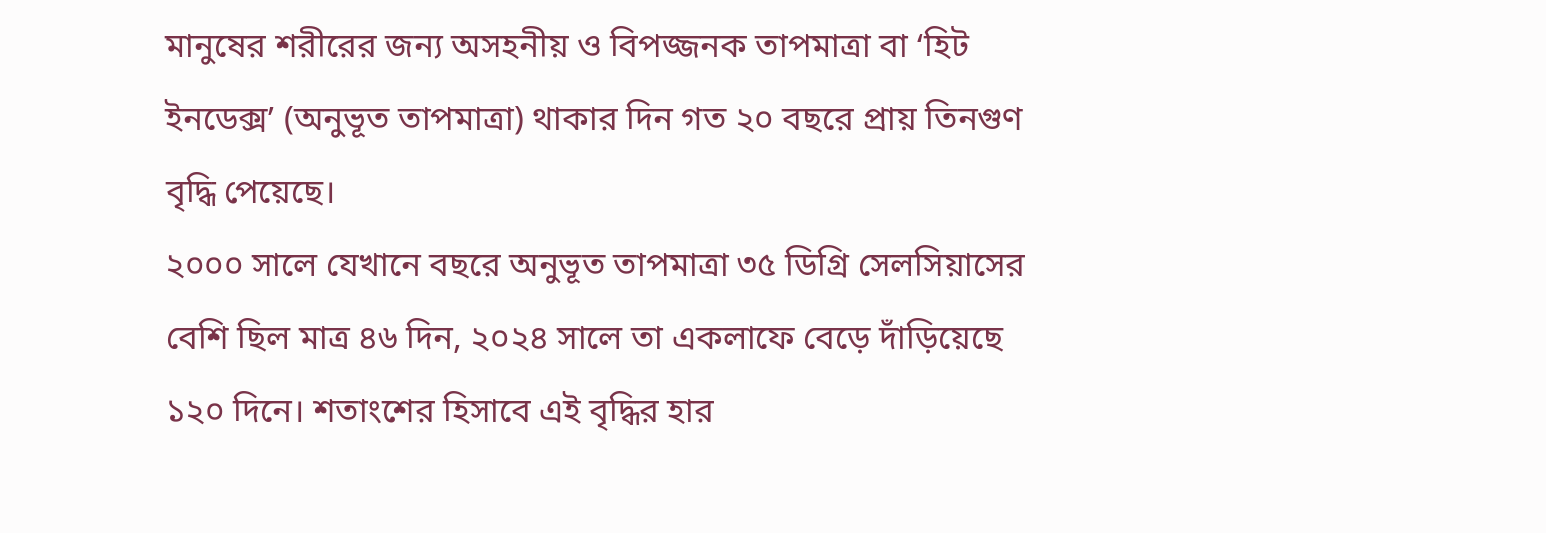মানুষের শরীরের জন্য অসহনীয় ও বিপজ্জনক তাপমাত্রা বা ‘হিট ইনডেক্স’ (অনুভূত তাপমাত্রা) থাকার দিন গত ২০ বছরে প্রায় তিনগুণ বৃদ্ধি পেয়েছে।
২০০০ সালে যেখানে বছরে অনুভূত তাপমাত্রা ৩৫ ডিগ্রি সেলসিয়াসের বেশি ছিল মাত্র ৪৬ দিন, ২০২৪ সালে তা একলাফে বেড়ে দাঁড়িয়েছে ১২০ দিনে। শতাংশের হিসাবে এই বৃদ্ধির হার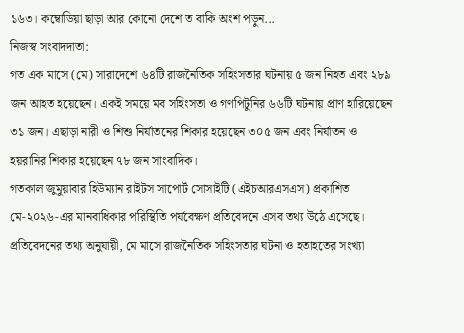১৬৩। কম্বোডিয়া ছাড়া আর কোনো দেশে ত বাকি অংশ পড়ুন...
নিজস্ব সংবাদদাতা:
গত এক মাসে (মে) সারাদেশে ৬৪টি রাজনৈতিক সহিংসতার ঘটনায় ৫ জন নিহত এবং ২৮৯ জন আহত হয়েছেন। একই সময়ে মব সহিংসতা ও গণপিটুনির ৬৬টি ঘটনায় প্রাণ হারিয়েছেন ৩১ জন। এছাড়া নারী ও শিশু নির্যাতনের শিকার হয়েছেন ৩০৫ জন এবং নির্যাতন ও হয়রানির শিকার হয়েছেন ৭৮ জন সাংবাদিক।
গতকাল জুমুয়াবার হিউম্যান রাইটস সাপোর্ট সোসাইটি (এইচআরএসএস) প্রকাশিত মে-২০২৬-এর মানবাধিকার পরিস্থিতি পর্যবেক্ষণ প্রতিবেদনে এসব তথ্য উঠে এসেছে।
প্রতিবেদনের তথ্য অনুযায়ী, মে মাসে রাজনৈতিক সহিংসতার ঘটনা ও হতাহতের সংখ্যা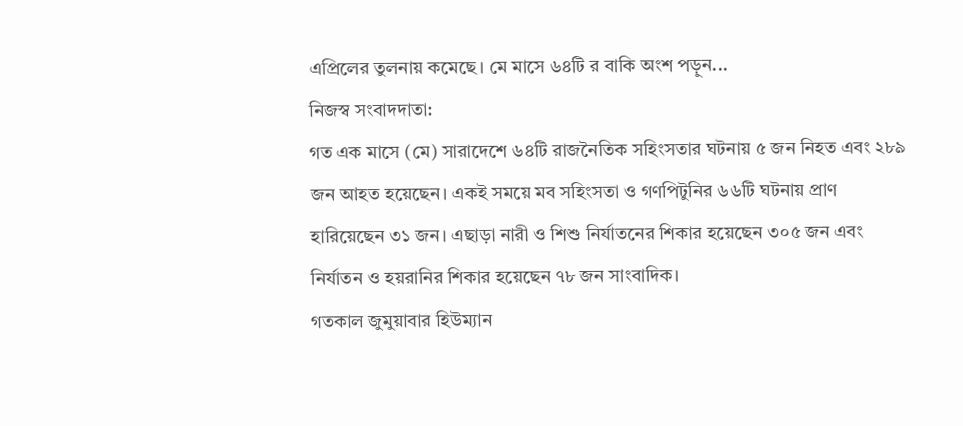এপ্রিলের তুলনায় কমেছে। মে মাসে ৬৪টি র বাকি অংশ পড়ুন...
নিজস্ব সংবাদদাতা:
গত এক মাসে (মে) সারাদেশে ৬৪টি রাজনৈতিক সহিংসতার ঘটনায় ৫ জন নিহত এবং ২৮৯ জন আহত হয়েছেন। একই সময়ে মব সহিংসতা ও গণপিটুনির ৬৬টি ঘটনায় প্রাণ হারিয়েছেন ৩১ জন। এছাড়া নারী ও শিশু নির্যাতনের শিকার হয়েছেন ৩০৫ জন এবং নির্যাতন ও হয়রানির শিকার হয়েছেন ৭৮ জন সাংবাদিক।
গতকাল জুমুয়াবার হিউম্যান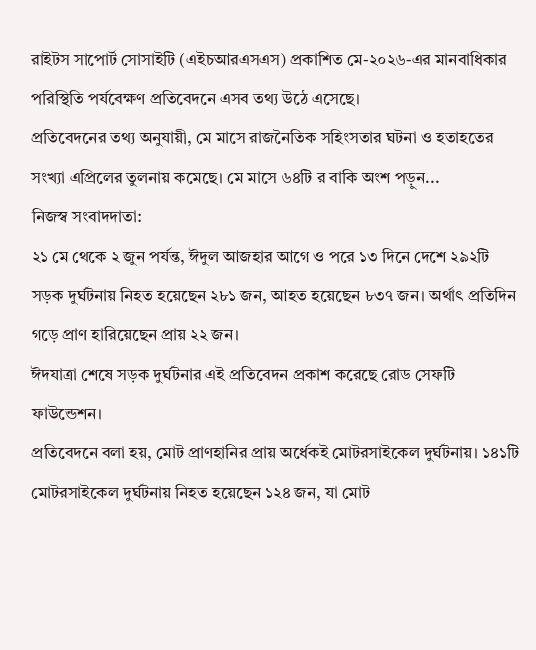রাইটস সাপোর্ট সোসাইটি (এইচআরএসএস) প্রকাশিত মে-২০২৬-এর মানবাধিকার পরিস্থিতি পর্যবেক্ষণ প্রতিবেদনে এসব তথ্য উঠে এসেছে।
প্রতিবেদনের তথ্য অনুযায়ী, মে মাসে রাজনৈতিক সহিংসতার ঘটনা ও হতাহতের সংখ্যা এপ্রিলের তুলনায় কমেছে। মে মাসে ৬৪টি র বাকি অংশ পড়ুন...
নিজস্ব সংবাদদাতা:
২১ মে থেকে ২ জুন পর্যন্ত, ঈদুল আজহার আগে ও পরে ১৩ দিনে দেশে ২৯২টি সড়ক দুর্ঘটনায় নিহত হয়েছেন ২৮১ জন, আহত হয়েছেন ৮৩৭ জন। অর্থাৎ প্রতিদিন গড়ে প্রাণ হারিয়েছেন প্রায় ২২ জন।
ঈদযাত্রা শেষে সড়ক দুর্ঘটনার এই প্রতিবেদন প্রকাশ করেছে রোড সেফটি ফাউন্ডেশন।
প্রতিবেদনে বলা হয়, মোট প্রাণহানির প্রায় অর্ধেকই মোটরসাইকেল দুর্ঘটনায়। ১৪১টি মোটরসাইকেল দুর্ঘটনায় নিহত হয়েছেন ১২৪ জন, যা মোট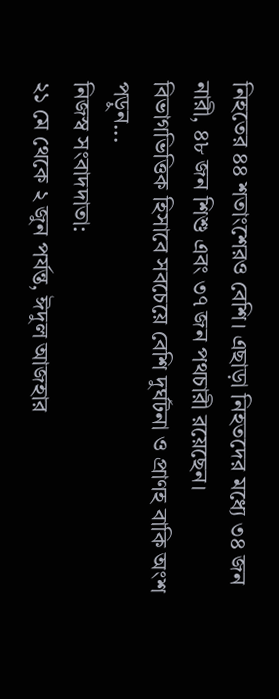নিহতের ৪৪ শতাংশেরও বেশি। এছাড়া নিহতদের মধ্যে ৩৪ জন নারী, ৪৮ জন শিশু এবং ৩৭ জন পথচারী রয়েছেন।
বিভাগভিত্তিক হিসাবে সবচেয়ে বেশি দুর্ঘটনা ও প্রাণহ বাকি অংশ পড়ুন...
নিজস্ব সংবাদদাতা:
২১ মে থেকে ২ জুন পর্যন্ত, ঈদুল আজহার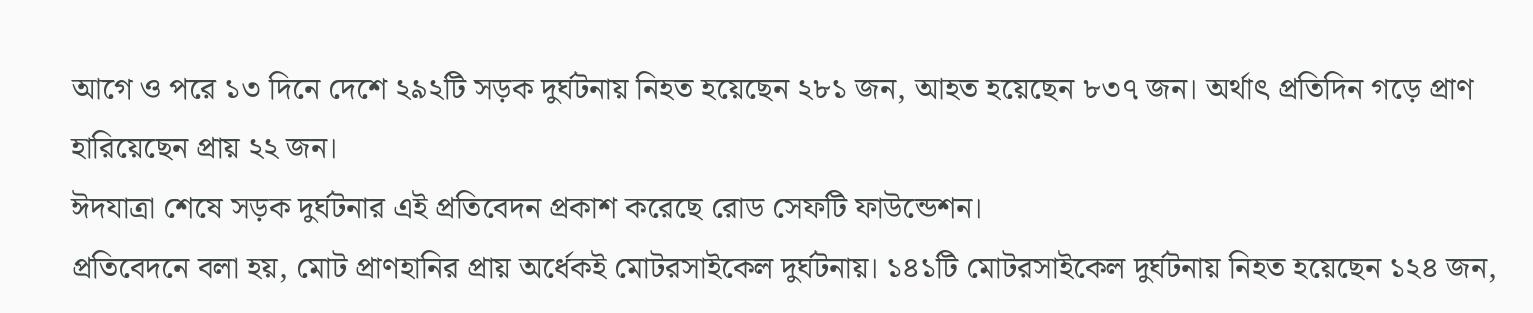আগে ও পরে ১৩ দিনে দেশে ২৯২টি সড়ক দুর্ঘটনায় নিহত হয়েছেন ২৮১ জন, আহত হয়েছেন ৮৩৭ জন। অর্থাৎ প্রতিদিন গড়ে প্রাণ হারিয়েছেন প্রায় ২২ জন।
ঈদযাত্রা শেষে সড়ক দুর্ঘটনার এই প্রতিবেদন প্রকাশ করেছে রোড সেফটি ফাউন্ডেশন।
প্রতিবেদনে বলা হয়, মোট প্রাণহানির প্রায় অর্ধেকই মোটরসাইকেল দুর্ঘটনায়। ১৪১টি মোটরসাইকেল দুর্ঘটনায় নিহত হয়েছেন ১২৪ জন,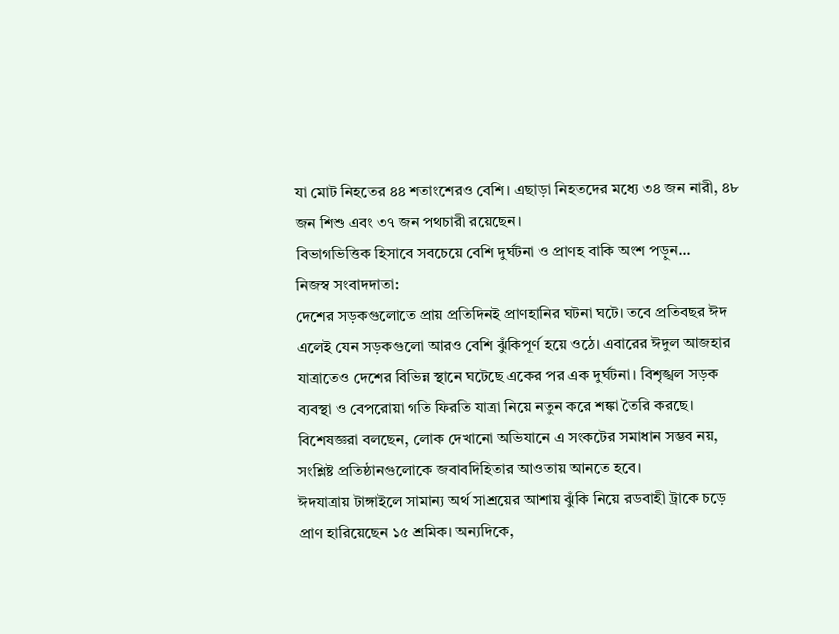যা মোট নিহতের ৪৪ শতাংশেরও বেশি। এছাড়া নিহতদের মধ্যে ৩৪ জন নারী, ৪৮ জন শিশু এবং ৩৭ জন পথচারী রয়েছেন।
বিভাগভিত্তিক হিসাবে সবচেয়ে বেশি দুর্ঘটনা ও প্রাণহ বাকি অংশ পড়ুন...
নিজস্ব সংবাদদাতা:
দেশের সড়কগুলোতে প্রায় প্রতিদিনই প্রাণহানির ঘটনা ঘটে। তবে প্রতিবছর ঈদ এলেই যেন সড়কগুলো আরও বেশি ঝুঁকিপূর্ণ হয়ে ওঠে। এবারের ঈদুল আজহার যাত্রাতেও দেশের বিভিন্ন স্থানে ঘটেছে একের পর এক দুর্ঘটনা। বিশৃঙ্খল সড়ক ব্যবস্থা ও বেপরোয়া গতি ফিরতি যাত্রা নিয়ে নতুন করে শঙ্কা তৈরি করছে। বিশেষজ্ঞরা বলছেন, লোক দেখানো অভিযানে এ সংকটের সমাধান সম্ভব নয়, সংশ্লিষ্ট প্রতিষ্ঠানগুলোকে জবাবদিহিতার আওতায় আনতে হবে।
ঈদযাত্রায় টাঙ্গাইলে সামান্য অর্থ সাশ্রয়ের আশায় ঝুঁকি নিয়ে রডবাহী ট্রাকে চড়ে প্রাণ হারিয়েছেন ১৫ শ্রমিক। অন্যদিকে,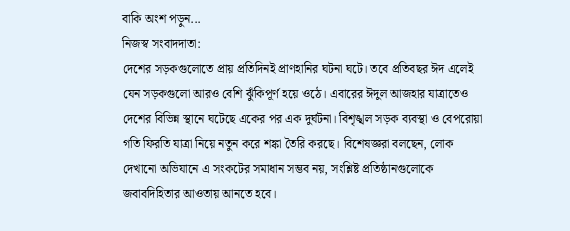বাকি অংশ পড়ুন...
নিজস্ব সংবাদদাতা:
দেশের সড়কগুলোতে প্রায় প্রতিদিনই প্রাণহানির ঘটনা ঘটে। তবে প্রতিবছর ঈদ এলেই যেন সড়কগুলো আরও বেশি ঝুঁকিপূর্ণ হয়ে ওঠে। এবারের ঈদুল আজহার যাত্রাতেও দেশের বিভিন্ন স্থানে ঘটেছে একের পর এক দুর্ঘটনা। বিশৃঙ্খল সড়ক ব্যবস্থা ও বেপরোয়া গতি ফিরতি যাত্রা নিয়ে নতুন করে শঙ্কা তৈরি করছে। বিশেষজ্ঞরা বলছেন, লোক দেখানো অভিযানে এ সংকটের সমাধান সম্ভব নয়, সংশ্লিষ্ট প্রতিষ্ঠানগুলোকে জবাবদিহিতার আওতায় আনতে হবে।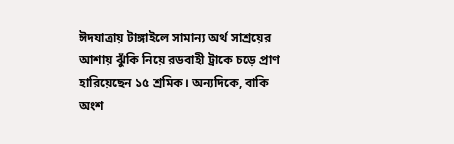ঈদযাত্রায় টাঙ্গাইলে সামান্য অর্থ সাশ্রয়ের আশায় ঝুঁকি নিয়ে রডবাহী ট্রাকে চড়ে প্রাণ হারিয়েছেন ১৫ শ্রমিক। অন্যদিকে, বাকি অংশ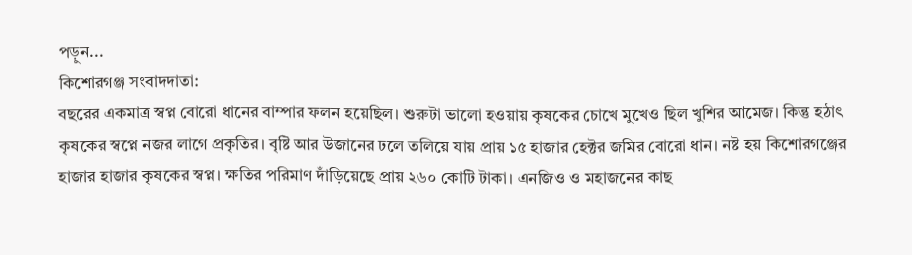পড়ুন...
কিশোরগঞ্জ সংবাদদাতা:
বছরের একমাত্র স্বপ্ন বোরো ধানের বাম্পার ফলন হয়েছিল। শুরুটা ভালো হওয়ায় কৃষকের চোখে মুখেও ছিল খুশির আমেজ। কিন্তু হঠাৎ কৃষকের স্বপ্নে নজর লাগে প্রকৃতির। বৃষ্টি আর উজানের ঢলে তলিয়ে যায় প্রায় ১৫ হাজার হেক্টর জমির বোরো ধান। নষ্ট হয় কিশোরগঞ্জের হাজার হাজার কৃষকের স্বপ্ন। ক্ষতির পরিমাণ দাঁড়িয়েছে প্রায় ২৬০ কোটি টাকা। এনজিও ও মহাজনের কাছ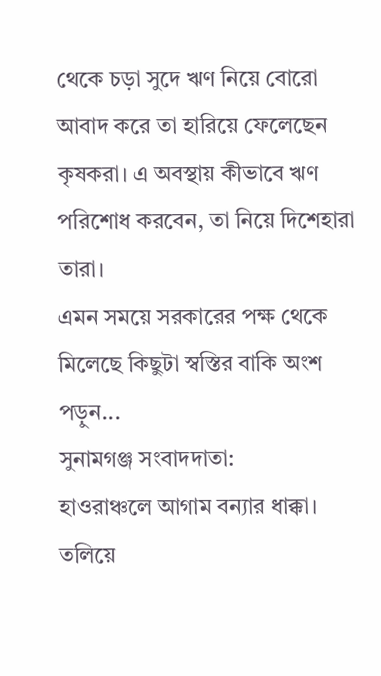থেকে চড়া সুদে ঋণ নিয়ে বোরো আবাদ করে তা হারিয়ে ফেলেছেন কৃষকরা। এ অবস্থায় কীভাবে ঋণ পরিশোধ করবেন, তা নিয়ে দিশেহারা তারা।
এমন সময়ে সরকারের পক্ষ থেকে মিলেছে কিছুটা স্বস্তির বাকি অংশ পড়ুন...
সুনামগঞ্জ সংবাদদাতা:
হাওরাঞ্চলে আগাম বন্যার ধাক্কা। তলিয়ে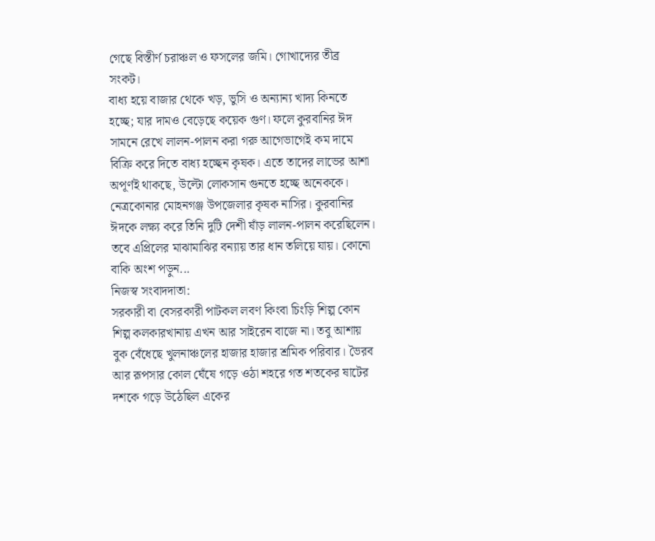গেছে বিস্তীর্ণ চরাঞ্চল ও ফসলের জমি। গোখাদ্যের তীব্র সংকট।
বাধ্য হয়ে বাজার থেকে খড়, ভুসি ও অন্যান্য খাদ্য কিনতে হচ্ছে; যার দামও বেড়েছে কয়েক গুণ। ফলে কুরবানির ঈদ সামনে রেখে লালন-পালন করা গরু আগেভাগেই কম দামে বিক্রি করে দিতে বাধ্য হচ্ছেন কৃষক। এতে তাদের লাভের আশা অপূর্ণই থাকছে, উল্টো লোকসান গুনতে হচ্ছে অনেককে।
নেত্রকোনার মোহনগঞ্জ উপজেলার কৃষক নাসির। কুরবানির ঈদকে লক্ষ্য করে তিনি দুটি দেশী ষাঁড় লালন-পালন করেছিলেন। তবে এপ্রিলের মাঝামাঝির বন্যায় তার ধান তলিয়ে যায়। কোনো বাকি অংশ পড়ুন...
নিজস্ব সংবাদদাতা:
সরকারী বা বেসরকারী পাটকল লবণ কিংবা চিংড়ি শিল্প কোন শিল্প কলকারখানায় এখন আর সাইরেন বাজে না। তবু আশায় বুক বেঁধেছে খুলনাঞ্চলের হাজার হাজার শ্রমিক পরিবার। ভৈরব আর রূপসার কোল ঘেঁষে গড়ে ওঠা শহরে গত শতকের ষাটের দশকে গড়ে উঠেছিল একের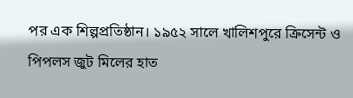পর এক শিল্পপ্রতিষ্ঠান। ১৯৫২ সালে খালিশপুরে ক্রিসেন্ট ও পিপলস জুট মিলের হাত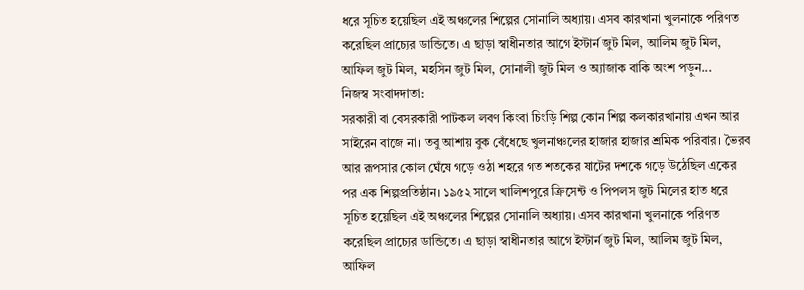ধরে সূচিত হয়েছিল এই অঞ্চলের শিল্পের সোনালি অধ্যায়। এসব কারখানা খুলনাকে পরিণত করেছিল প্রাচ্যের ডান্ডিতে। এ ছাড়া স্বাধীনতার আগে ইস্টার্ন জুট মিল, আলিম জুট মিল, আফিল জুট মিল, মহসিন জুট মিল, সোনালী জুট মিল ও অ্যাজাক বাকি অংশ পড়ুন...
নিজস্ব সংবাদদাতা:
সরকারী বা বেসরকারী পাটকল লবণ কিংবা চিংড়ি শিল্প কোন শিল্প কলকারখানায় এখন আর সাইরেন বাজে না। তবু আশায় বুক বেঁধেছে খুলনাঞ্চলের হাজার হাজার শ্রমিক পরিবার। ভৈরব আর রূপসার কোল ঘেঁষে গড়ে ওঠা শহরে গত শতকের ষাটের দশকে গড়ে উঠেছিল একের পর এক শিল্পপ্রতিষ্ঠান। ১৯৫২ সালে খালিশপুরে ক্রিসেন্ট ও পিপলস জুট মিলের হাত ধরে সূচিত হয়েছিল এই অঞ্চলের শিল্পের সোনালি অধ্যায়। এসব কারখানা খুলনাকে পরিণত করেছিল প্রাচ্যের ডান্ডিতে। এ ছাড়া স্বাধীনতার আগে ইস্টার্ন জুট মিল, আলিম জুট মিল, আফিল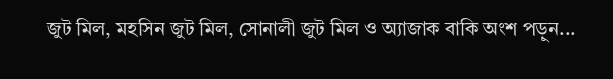জুট মিল, মহসিন জুট মিল, সোনালী জুট মিল ও অ্যাজাক বাকি অংশ পড়ুন...